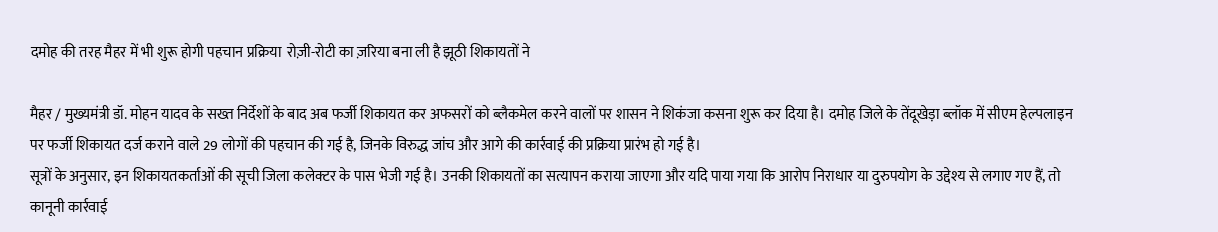दमोह की तरह मैहर में भी शुरू होगी पहचान प्रक्रिया  रोज़ी-रोटी का ज़रिया बना ली है झूठी शिकायतों ने

मैहर / मुख्यमंत्री डॉ. मोहन यादव के सख्त निर्देशों के बाद अब फर्जी शिकायत कर अफसरों को ब्लैकमेल करने वालों पर शासन ने शिकंजा कसना शुरू कर दिया है। दमोह जिले के तेंदूखेड़ा ब्लॉक में सीएम हेल्पलाइन पर फर्जी शिकायत दर्ज कराने वाले 29 लोगों की पहचान की गई है, जिनके विरुद्ध जांच और आगे की कार्रवाई की प्रक्रिया प्रारंभ हो गई है।
सूत्रों के अनुसार, इन शिकायतकर्ताओं की सूची जिला कलेक्टर के पास भेजी गई है। उनकी शिकायतों का सत्यापन कराया जाएगा और यदि पाया गया कि आरोप निराधार या दुरुपयोग के उद्देश्य से लगाए गए हैं, तो कानूनी कार्रवाई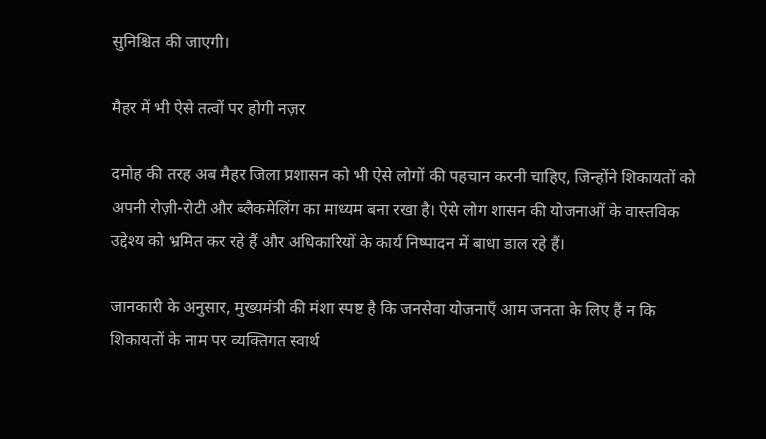सुनिश्चित की जाएगी।

मैहर में भी ऐसे तत्वों पर होगी नज़र

दमोह की तरह अब मैहर जिला प्रशासन को भी ऐसे लोगों की पहचान करनी चाहिए, जिन्होंने शिकायतों को अपनी रोज़ी-रोटी और ब्लैकमेलिंग का माध्यम बना रखा है। ऐसे लोग शासन की योजनाओं के वास्तविक उद्देश्य को भ्रमित कर रहे हैं और अधिकारियों के कार्य निष्पादन में बाधा डाल रहे हैं।

जानकारी के अनुसार, मुख्यमंत्री की मंशा स्पष्ट है कि जनसेवा योजनाएँ आम जनता के लिए हैं न कि शिकायतों के नाम पर व्यक्तिगत स्वार्थ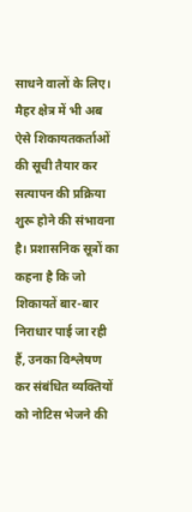साधने वालों के लिए।
मैहर क्षेत्र में भी अब ऐसे शिकायतकर्ताओं की सूची तैयार कर सत्यापन की प्रक्रिया शुरू होने की संभावना है। प्रशासनिक सूत्रों का कहना है कि जो शिकायतें बार-बार निराधार पाई जा रही हैं, उनका विश्लेषण कर संबंधित व्यक्तियों को नोटिस भेजने की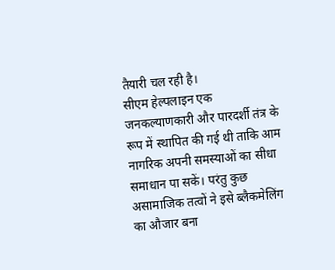तैयारी चल रही है।
सीएम हेल्पलाइन एक जनकल्याणकारी और पारदर्शी तंत्र के रूप में स्थापित की गई थी ताकि आम नागरिक अपनी समस्याओं का सीधा समाधान पा सकें। परंतु कुछ असामाजिक तत्वों ने इसे ब्लैकमेलिंग का औजार बना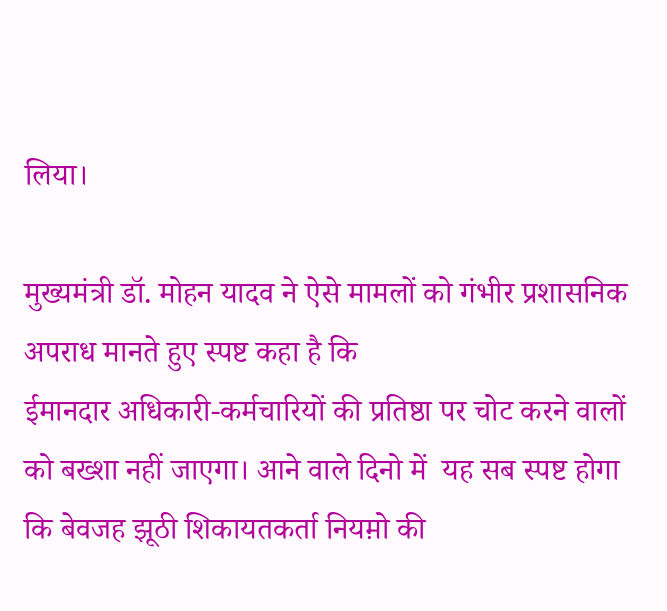लिया।

मुख्यमंत्री डॉ. मोहन यादव ने ऐसे मामलों को गंभीर प्रशासनिक अपराध मानते हुए स्पष्ट कहा है कि
ईमानदार अधिकारी-कर्मचारियों की प्रतिष्ठा पर चोट करने वालों को बख्शा नहीं जाएगा। आने वाले दिनो में  यह सब स्पष्ट होगा कि बेवजह झूठी शिकायतकर्ता नियम़ो की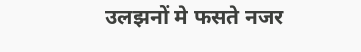उलझनों मे फसते नजर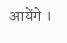आयेंगे ।